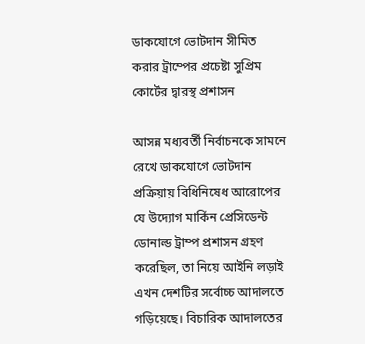ডাকযোগে ভোটদান সীমিত করার ট্রাম্পের প্রচেষ্টা সুপ্রিম কোর্টের দ্বারস্থ প্রশাসন

আসন্ন মধ্যবর্তী নির্বাচনকে সামনে রেখে ডাকযোগে ভোটদান প্রক্রিয়ায় বিধিনিষেধ আরোপের যে উদ্যোগ মার্কিন প্রেসিডেন্ট ডোনাল্ড ট্রাম্প প্রশাসন গ্রহণ করেছিল, তা নিয়ে আইনি লড়াই এখন দেশটির সর্বোচ্চ আদালতে গড়িয়েছে। বিচারিক আদালতের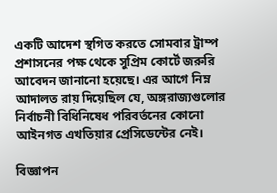একটি আদেশ স্থগিত করতে সোমবার ট্রাম্প প্রশাসনের পক্ষ থেকে সুপ্রিম কোর্টে জরুরি আবেদন জানানো হয়েছে। এর আগে নিম্ন আদালত রায় দিয়েছিল যে, অঙ্গরাজ্যগুলোর নির্বাচনী বিধিনিষেধ পরিবর্তনের কোনো আইনগত এখতিয়ার প্রেসিডেন্টের নেই।

বিজ্ঞাপন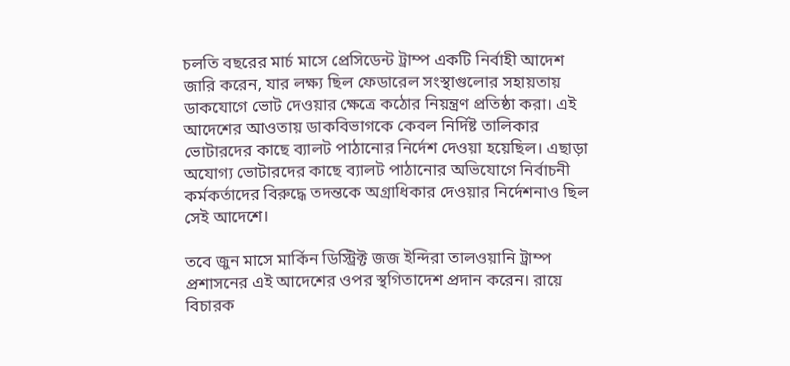চলতি বছরের মার্চ মাসে প্রেসিডেন্ট ট্রাম্প একটি নির্বাহী আদেশ জারি করেন, যার লক্ষ্য ছিল ফেডারেল সংস্থাগুলোর সহায়তায় ডাকযোগে ভোট দেওয়ার ক্ষেত্রে কঠোর নিয়ন্ত্রণ প্রতিষ্ঠা করা। এই আদেশের আওতায় ডাকবিভাগকে কেবল নির্দিষ্ট তালিকার ভোটারদের কাছে ব্যালট পাঠানোর নির্দেশ দেওয়া হয়েছিল। এছাড়া অযোগ্য ভোটারদের কাছে ব্যালট পাঠানোর অভিযোগে নির্বাচনী কর্মকর্তাদের বিরুদ্ধে তদন্তকে অগ্রাধিকার দেওয়ার নির্দেশনাও ছিল সেই আদেশে।

তবে জুন মাসে মার্কিন ডিস্ট্রিক্ট জজ ইন্দিরা তালওয়ানি ট্রাম্প প্রশাসনের এই আদেশের ওপর স্থগিতাদেশ প্রদান করেন। রায়ে বিচারক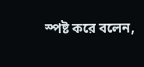স্পষ্ট করে বলেন,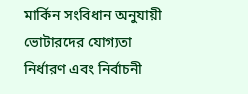মার্কিন সংবিধান অনুযায়ী ভোটারদের যোগ্যতা নির্ধারণ এবং নির্বাচনী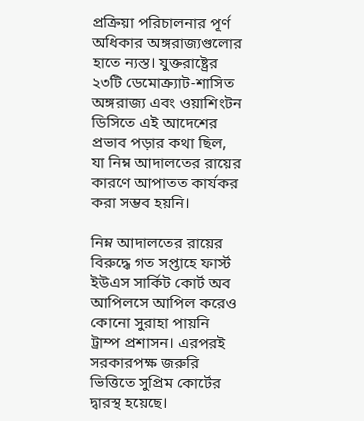প্রক্রিয়া পরিচালনার পূর্ণ অধিকার অঙ্গরাজ্যগুলোর হাতে ন্যস্ত। যুক্তরাষ্ট্রের ২৩টি ডেমোক্র্যাট-শাসিত অঙ্গরাজ্য এবং ওয়াশিংটন ডিসিতে এই আদেশের প্রভাব পড়ার কথা ছিল, যা নিম্ন আদালতের রায়ের কারণে আপাতত কার্যকর করা সম্ভব হয়নি।

নিম্ন আদালতের রায়ের বিরুদ্ধে গত সপ্তাহে ফার্স্ট ইউএস সার্কিট কোর্ট অব আপিলসে আপিল করেও কোনো সুরাহা পায়নি ট্রাম্প প্রশাসন। এরপরই সরকারপক্ষ জরুরি ভিত্তিতে সুপ্রিম কোর্টের দ্বারস্থ হয়েছে।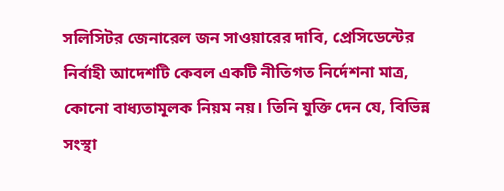সলিসিটর জেনারেল জন সাওয়ারের দাবি, প্রেসিডেন্টের নির্বাহী আদেশটি কেবল একটি নীতিগত নির্দেশনা মাত্র, কোনো বাধ্যতামূলক নিয়ম নয়। তিনি যুক্তি দেন যে, বিভিন্ন সংস্থা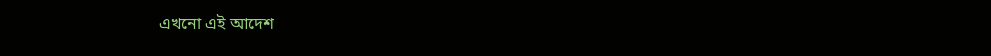এখনো এই আদেশ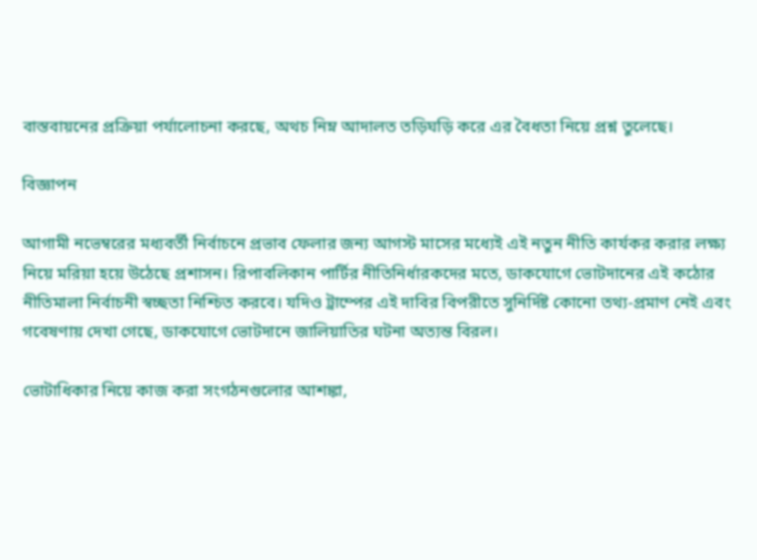বাস্তবায়নের প্রক্রিয়া পর্যালোচনা করছে, অথচ নিম্ন আদালত তড়িঘড়ি করে এর বৈধতা নিয়ে প্রশ্ন তুলেছে।

বিজ্ঞাপন

আগামী নভেম্বরের মধ্যবর্তী নির্বাচনে প্রভাব ফেলার জন্য আগস্ট মাসের মধ্যেই এই নতুন নীতি কার্যকর করার লক্ষ্য নিয়ে মরিয়া হয়ে উঠেছে প্রশাসন। রিপাবলিকান পার্টির নীতিনির্ধারকদের মতে, ডাকযোগে ভোটদানের এই কঠোর নীতিমালা নির্বাচনী স্বচ্ছতা নিশ্চিত করবে। যদিও ট্রাম্পের এই দাবির বিপরীতে সুনির্দিষ্ট কোনো তথ্য-প্রমাণ নেই এবং গবেষণায় দেখা গেছে, ডাকযোগে ভোটদানে জালিয়াতির ঘটনা অত্যন্ত বিরল।

ভোটাধিকার নিয়ে কাজ করা সংগঠনগুলোর আশঙ্কা,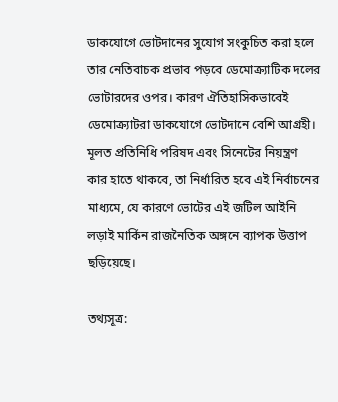ডাকযোগে ভোটদানের সুযোগ সংকুচিত করা হলে তার নেতিবাচক প্রভাব পড়বে ডেমোক্র্যাটিক দলের ভোটারদের ওপর। কারণ ঐতিহাসিকভাবেই ডেমোক্র্যাটরা ডাকযোগে ভোটদানে বেশি আগ্রহী। মূলত প্রতিনিধি পরিষদ এবং সিনেটের নিয়ন্ত্রণ কার হাতে থাকবে, তা নির্ধারিত হবে এই নির্বাচনের মাধ্যমে, যে কারণে ভোটের এই জটিল আইনি লড়াই মার্কিন রাজনৈতিক অঙ্গনে ব্যাপক উত্তাপ ছড়িয়েছে।

তথ্যসূত্র: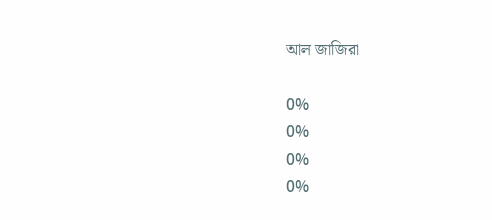আল জাজিরা

0%
0%
0%
0%